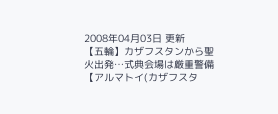2008年04月03日 更新
【五輪】カザフスタンから聖火出発…式典会場は厳重警備
【アルマトイ(カザフスタ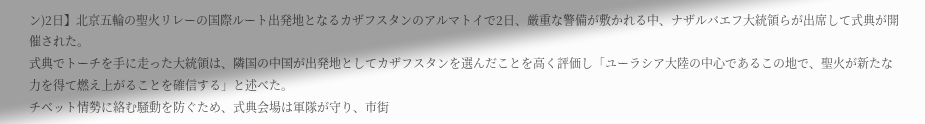ン)2日】北京五輪の聖火リレーの国際ルート出発地となるカザフスタンのアルマトイで2日、厳重な警備が敷かれる中、ナザルバエフ大統領らが出席して式典が開催された。
式典でトーチを手に走った大統領は、隣国の中国が出発地としてカザフスタンを選んだことを高く評価し「ユーラシア大陸の中心であるこの地で、聖火が新たな力を得て燃え上がることを確信する」と述べた。
チベット情勢に絡む騒動を防ぐため、式典会場は軍隊が守り、市街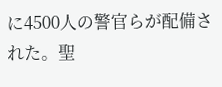に4500人の警官らが配備された。聖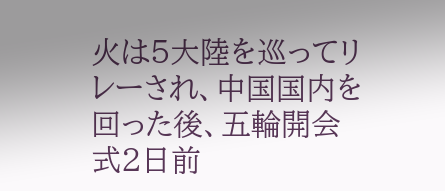火は5大陸を巡ってリレーされ、中国国内を回った後、五輪開会式2日前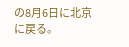の8月6日に北京に戻る。